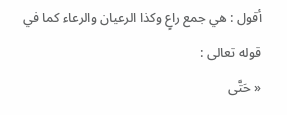أقول : هي جمع راعٍ وكذا الرعيان والرعاء كما في قوله تعالى :
« حَتَّى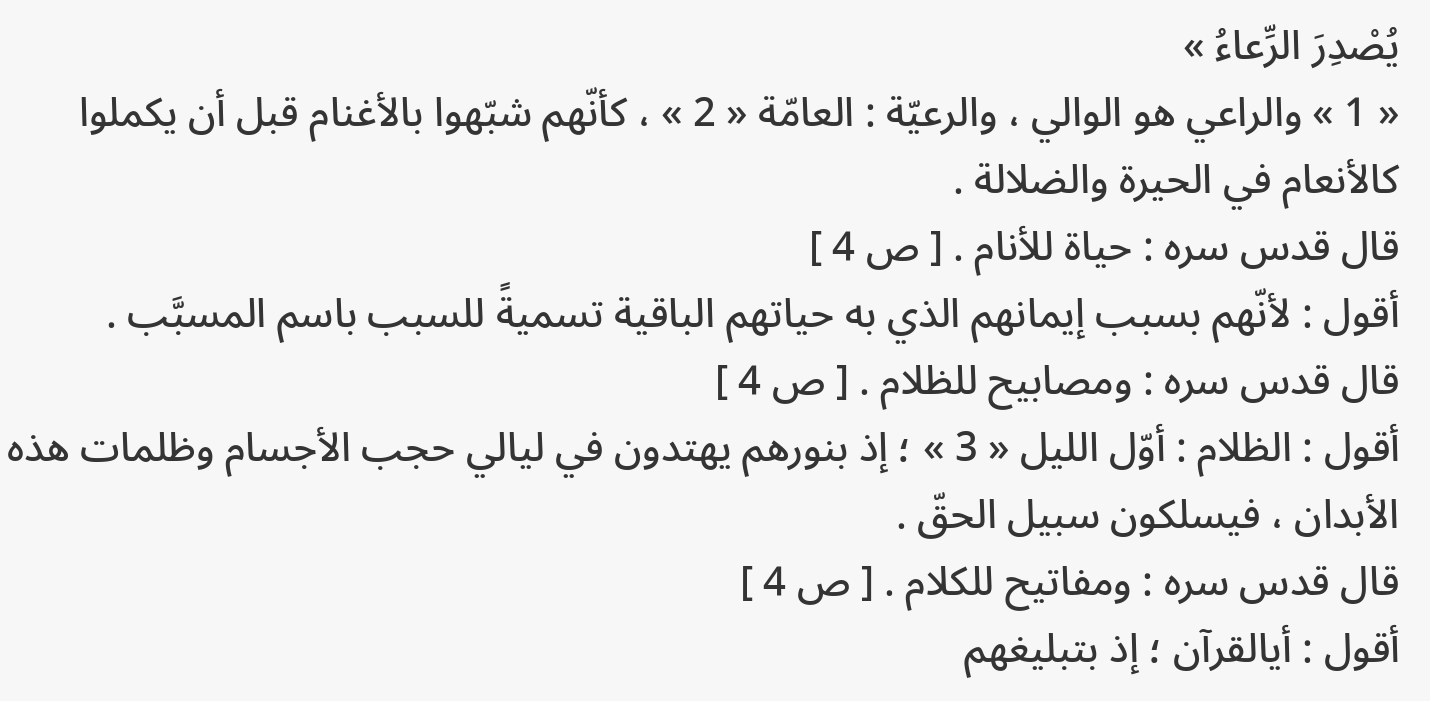يُصْدِرَ الرِّعاءُ »
« 1 » والراعي هو الوالي ، والرعيّة : العامّة « 2 » ، كأنّهم شبّهوا بالأغنام قبل أن يكملوا كالأنعام في الحيرة والضلالة .
قال قدس سره : حياة للأنام . [ ص 4 ]
أقول : لأنّهم بسبب إيمانهم الذي به حياتهم الباقية تسميةً للسبب باسم المسبَّب .
قال قدس سره : ومصابيح للظلام . [ ص 4 ]
أقول : الظلام : أوّل الليل « 3 » ؛ إذ بنورهم يهتدون في ليالي حجب الأجسام وظلمات هذه الأبدان ، فيسلكون سبيل الحقّ .
قال قدس سره : ومفاتيح للكلام . [ ص 4 ]
أقول : أيالقرآن ؛ إذ بتبليغهم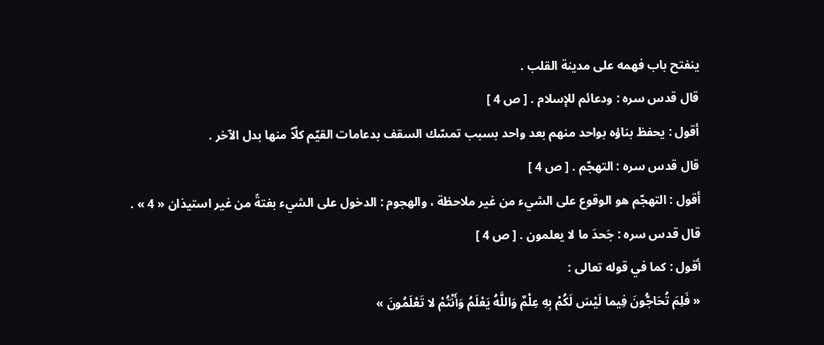ينفتح باب فهمه على مدينة القلب .
قال قدس سره : ودعائم للإسلام . [ ص 4 ]
أقول : يحفظ بناؤه بواحد منهم بعد واحد بسبب تمسّك السقف بدعامات القيّم كلّاً منها بدل الآخر .
قال قدس سره : التهجّم . [ ص 4 ]
أقول : التهجّم هو الوقوع على الشيء من غير ملاحظة ، والهجوم : الدخول على الشيء بغتةً من غير استيذان « 4 » .
قال قدس سره : جَحدَ ما لا يعلمون . [ ص 4 ]
أقول : كما في قوله تعالى :
« فَلِمَ تُحَاجُّونَ فِيما لَيْسَ لَكُمْ بِهِ عِلْمٌ وَاللَّهُ يَعْلَمُ وَأَنْتُمْ لا تَعْلَمُونَ »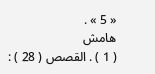« 5 » .
هامش
( 1 ) . القصص ( 28 ) :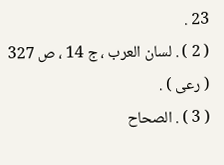23 .
( 2 ) . لسان العرب ، ج 14 ، ص 327 ( رعى ) .
( 3 ) . الصحاح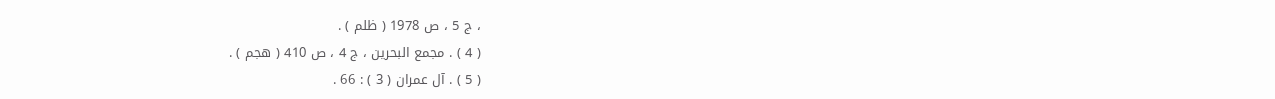، ج 5 ، ص 1978 ( ظلم ) .
( 4 ) . مجمع البحرين ، ج 4 ، ص 410 ( هجم ) .
( 5 ) . آل عمران ( 3 ) : 66 .